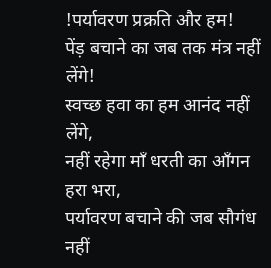!पर्यावरण प्रक्रति और हम!
पेंड़ बचाने का जब तक मंत्र नहीं लेंगे!
स्वच्छ हवा का हम आनंद नहीं लेंगे,
नहीं रहेगा माँ धरती का आँगन हरा भरा,
पर्यावरण बचाने की जब सौगंध नहीं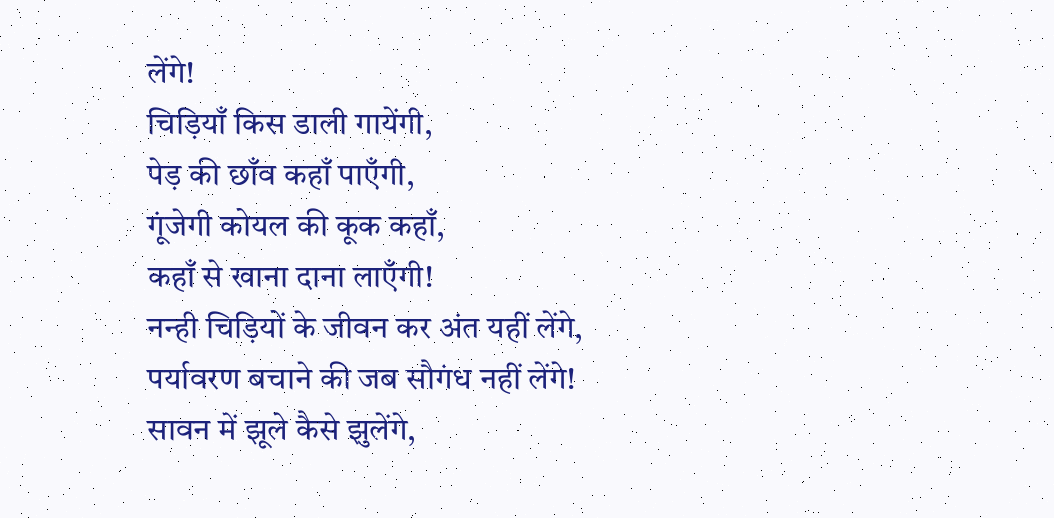लेंगे!
चिड़ियाँ किस डाली गायेंगी,
पेड़ की छाँव कहाँ पाएँगी,
गूंजेगी कोयल की कूक कहाँ,
कहाँ से खाना दाना लाएँगी!
नन्ही चिड़ियों के जीवन कर अंत यहीं लेंगे,
पर्यावरण बचाने की जब सौगंध नहीं लेंगे!
सावन में झूले कैसे झुलेंगे,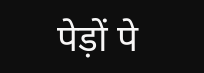पेड़ों पे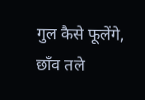गुल कैसे फूलेंगे,
छाँव तले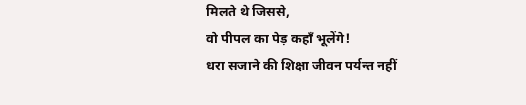मिलते थे जिससे,
वो पीपल का पेड़ कहाँ भूलेंगे!
धरा सजाने की शिक्षा जीवन पर्यन्त नहीं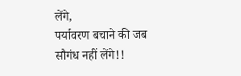लेंगे,
पर्यावरण बचाने की जब सौगंध नहीं लेंगे!!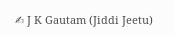✍ J K Gautam (Jiddi Jeetu)